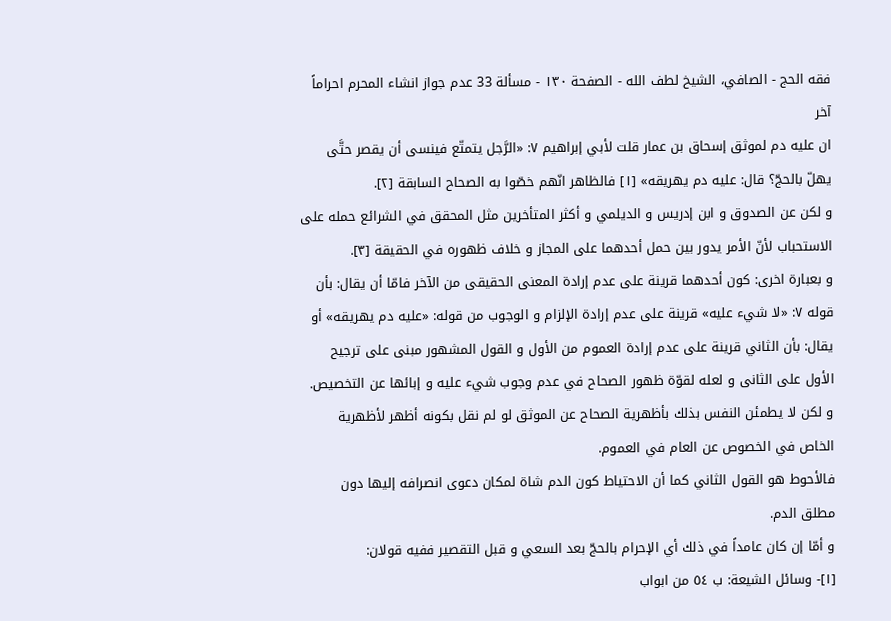فقه الحج - الصافي، الشيخ لطف الله - الصفحة ١٣٠ - مسألة 33 عدم جواز انشاء المحرم احراماً آخر
ان عليه دم لموثق إسحاق بن عمار قلت لأبي إبراهيم ٧: «الرَّجل يتمتّع فينسى أن يقصر حتَّى يهلّ بالحجّ؟ قال: عليه دم يهريقه» [١] فالظاهر انّهم خصّوا به الصحاح السابقة [٢].
و لكن عن الصدوق و ابن إدريس و الديلمي و أكثر المتأخرين مثل المحقق في الشرائع حمله على الاستحباب لأنّ الأمر يدور بين حمل أحدهما على المجاز و خلاف ظهوره في الحقيقة [٣].
و بعبارة اخرى: كون أحدهما قرينة على عدم إرادة المعنى الحقيقى من الآخر فامّا أن يقال: بأن قوله ٧: «لا شيء عليه» قرينة على عدم إرادة الإلزام و الوجوب من قوله: «عليه دم يهريقه» أو يقال: بأن الثاني قرينة على عدم إرادة العموم من الأول و القول المشهور مبنى على ترجيح الأول على الثانى و لعله لقوّة ظهور الصحاح في عدم وجوب شيء عليه و إبائها عن التخصيص.
و لكن لا يطمئن النفس بذلك بأظهرية الصحاح عن الموثق لو لم نقل بكونه أظهر لأظهرية الخاص في الخصوص عن العام في العموم.
فالأحوط هو القول الثاني كما أن الاحتياط كون الدم شاة لمكان دعوى انصرافه إليها دون مطلق الدم.
و أمّا إن كان عامداً في ذلك أي الإحرام بالحجّ بعد السعي و قبل التقصير ففيه قولان:
[١]- وسائل الشيعة: ب ٥٤ من ابواب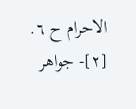الاحرام ح ٦.
[٢]- جواهر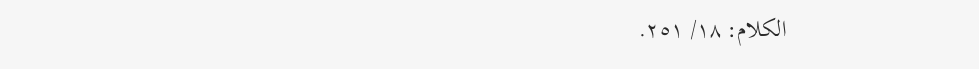الكلام: ١٨/ ٢٥١.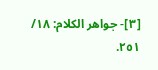[٣]- جواهر الكلام: ١٨/ ٢٥١.